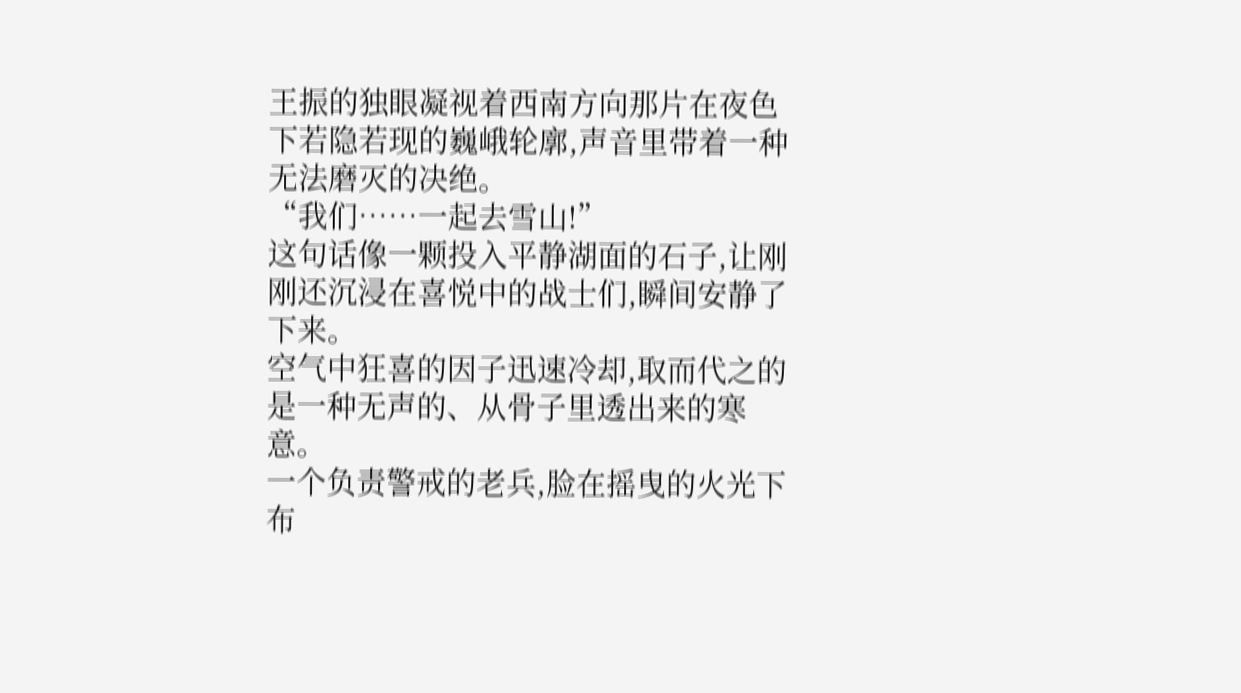王振的独眼凝视着西南方向那片在夜色下若隐若现的巍峨轮廓,声音里带着一种无法磨灭的决绝。
“我们……一起去雪山!”
这句话像一颗投入平静湖面的石子,让刚刚还沉浸在喜悦中的战士们,瞬间安静了下来。
空气中狂喜的因子迅速冷却,取而代之的是一种无声的、从骨子里透出来的寒意。
一个负责警戒的老兵,脸在摇曳的火光下布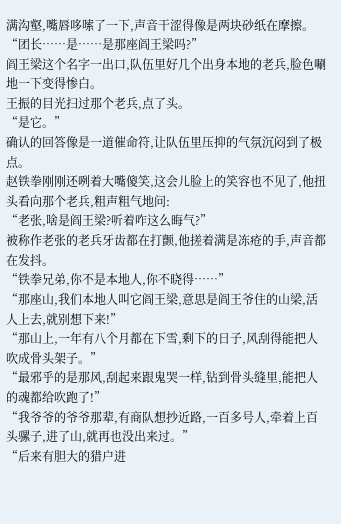满沟壑,嘴唇哆嗦了一下,声音干涩得像是两块砂纸在摩擦。
“团长……是……是那座阎王梁吗?”
阎王梁这个名字一出口,队伍里好几个出身本地的老兵,脸色唰地一下变得惨白。
王振的目光扫过那个老兵,点了头。
“是它。”
确认的回答像是一道催命符,让队伍里压抑的气氛沉闷到了极点。
赵铁拳刚刚还咧着大嘴傻笑,这会儿脸上的笑容也不见了,他扭头看向那个老兵,粗声粗气地问:
“老张,啥是阎王梁?听着咋这么晦气?”
被称作老张的老兵牙齿都在打颤,他搓着满是冻疮的手,声音都在发抖。
“铁拳兄弟,你不是本地人,你不晓得……”
“那座山,我们本地人叫它阎王梁,意思是阎王爷住的山梁,活人上去,就别想下来!”
“那山上,一年有八个月都在下雪,剩下的日子,风刮得能把人吹成骨头架子。”
“最邪乎的是那风,刮起来跟鬼哭一样,钻到骨头缝里,能把人的魂都给吹跑了!”
“我爷爷的爷爷那辈,有商队想抄近路,一百多号人,牵着上百头骡子,进了山,就再也没出来过。”
“后来有胆大的猎户进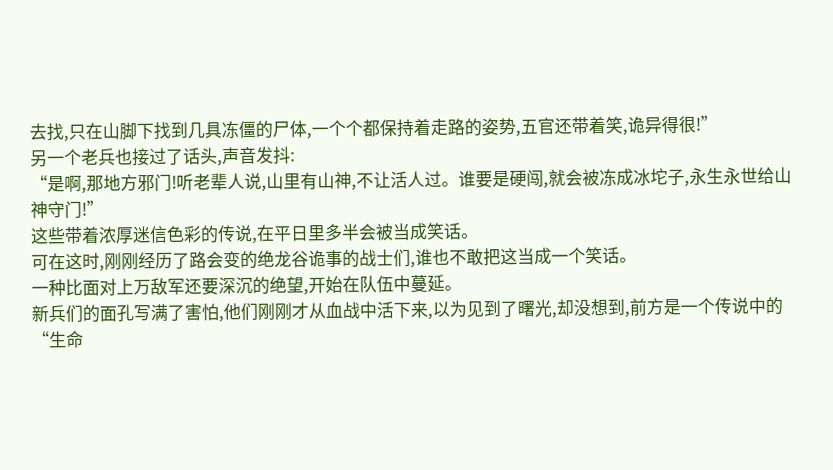去找,只在山脚下找到几具冻僵的尸体,一个个都保持着走路的姿势,五官还带着笑,诡异得很!”
另一个老兵也接过了话头,声音发抖:
“是啊,那地方邪门!听老辈人说,山里有山神,不让活人过。谁要是硬闯,就会被冻成冰坨子,永生永世给山神守门!”
这些带着浓厚迷信色彩的传说,在平日里多半会被当成笑话。
可在这时,刚刚经历了路会变的绝龙谷诡事的战士们,谁也不敢把这当成一个笑话。
一种比面对上万敌军还要深沉的绝望,开始在队伍中蔓延。
新兵们的面孔写满了害怕,他们刚刚才从血战中活下来,以为见到了曙光,却没想到,前方是一个传说中的“生命